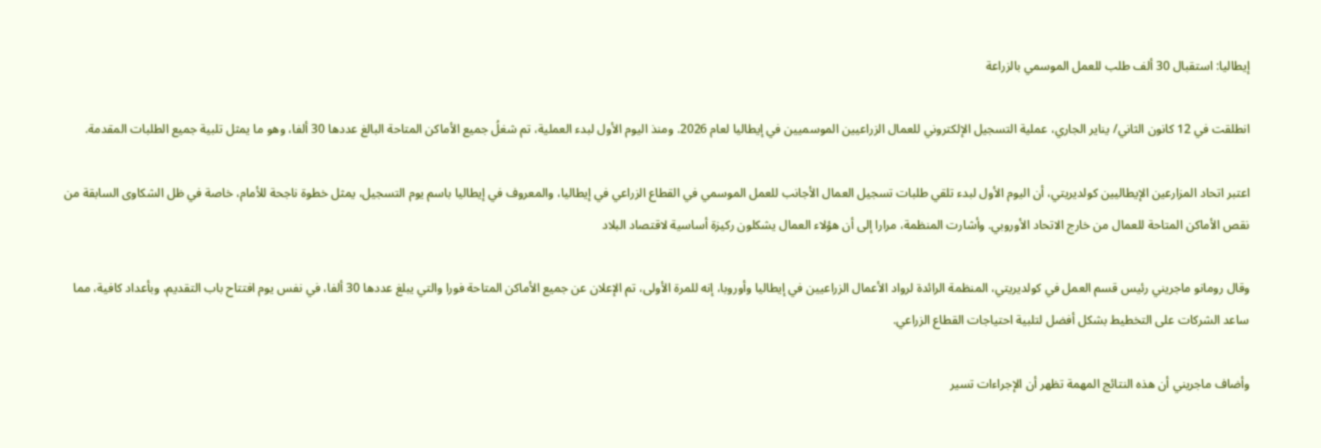إيطاليا: استقبال 30 ألف طلب للعمل الموسمي بالزراعة

انطلقت في 12 كانون الثاني/ يناير الجاري، عملية التسجيل الإلكتروني للعمال الزراعيين الموسميين في إيطاليا لعام 2026. ومنذ اليوم الأول لبدء العملية، تم شغلُ جميع الأماكن المتاحة البالغ عددها 30 ألفا، وهو ما يمثل تلبية جميع الطلبات المقدمة.

اعتبر اتحاد المزارعين الإيطاليين كولديريتي، أن اليوم الأول لبدء تلقي طلبات تسجيل العمال الأجانب للعمل الموسمي في القطاع الزراعي في إيطاليا، والمعروف في إيطاليا باسم يوم التسجيل، يمثل خطوة ناجحة للأمام، خاصة في ظل الشكاوى السابقة من نقص الأماكن المتاحة للعمال من خارج الاتحاد الأوروبي. وأشارت المنظمة، مرارا إلى أن هؤلاء العمال يشكلون ركيزة أساسية لاقتصاد البلاد

وقال رومانو ماجريني رئيس قسم العمل في كولديريتي، المنظمة الرائدة لرواد الأعمال الزراعيين في إيطاليا وأوروبا، إنه للمرة الأولى، تم الإعلان عن جميع الأماكن المتاحة فورا والتي يبلغ عددها 30 ألفا، في نفس يوم افتتاح باب التقديم، وبأعداد كافية، مما ساعد الشركات على التخطيط بشكل أفضل لتلبية احتياجات القطاع الزراعي.

وأضاف ماجريني أن هذه النتائج المهمة تظهر أن الإجراءات تسير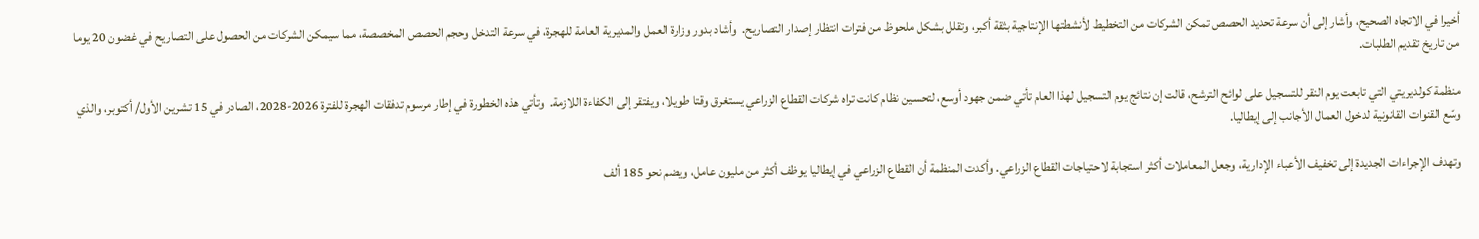أخيرا في الاتجاه الصحيح، وأشار إلى أن سرعة تحديد الحصص تمكن الشركات من التخطيط لأنشطتها الإنتاجية بثقة أكبر، وتقلل بشكل ملحوظ من فترات انتظار إصدار التصاريح.  وأشاد بدور وزارة العمل والمديرية العامة للهجرة، في سرعة التدخل وحجم الحصص المخصصة، مما سيمكن الشركات من الحصول على التصاريح في غضون 20 يوما من تاريخ تقديم الطلبات.

منظمة كولديريتي التي تابعت يوم النقر للتسجيل على لوائح الترشح، قالت إن نتائج يوم التسجيل لهذا العام تأتي ضمن جهود أوسع، لتحسين نظام كانت تراه شركات القطاع الزراعي يستغرق وقتا طويلا، ويفتقر إلى الكفاءة اللازمة.  وتأتي هذه الخطورة في إطار مرسوم تدفقات الهجرة للفترة 2026-2028، الصادر في 15 تشرين الأول/ أكتوبر، والذي وسّع القنوات القانونية لدخول العمال الأجانب إلى إيطاليا.

وتهدف الإجراءات الجديدة إلى تخفيف الأعباء الإدارية، وجعل المعاملات أكثر استجابة لاحتياجات القطاع الزراعي. وأكدت المنظمة أن القطاع الزراعي في إيطاليا يوظف أكثر من مليون عامل، ويضم نحو 185 ألف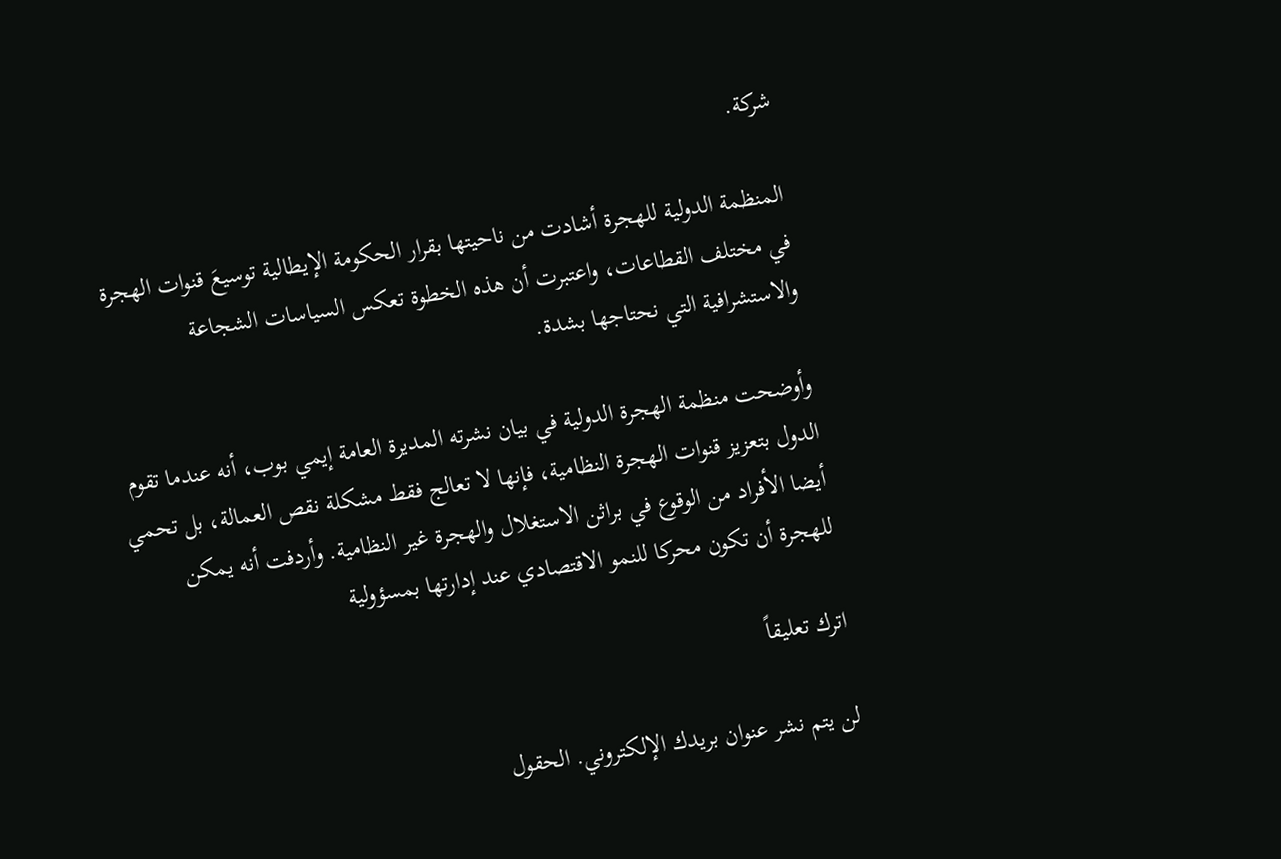شركة.

المنظمة الدولية للهجرة أشادت من ناحيتها بقرار الحكومة الإيطالية توسيعَ قنوات الهجرة في مختلف القطاعات، واعتبرت أن هذه الخطوة تعكس السياسات الشجاعة والاستشرافية التي نحتاجها بشدة.

وأوضحت منظمة الهجرة الدولية في بيان نشرته المديرة العامة إيمي بوب، أنه عندما تقوم الدول بتعزيز قنوات الهجرة النظامية، فإنها لا تعالج فقط مشكلة نقص العمالة، بل تحمي أيضا الأفراد من الوقوع في براثن الاستغلال والهجرة غير النظامية. وأردفت أنه يمكن للهجرة أن تكون محركا للنمو الاقتصادي عند إدارتها بمسؤولية

اترك تعليقاً

لن يتم نشر عنوان بريدك الإلكتروني. الحقول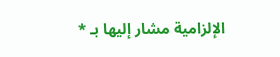الإلزامية مشار إليها بـ *